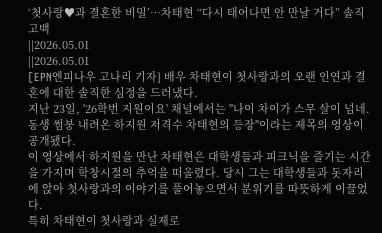‘첫사랑♥과 결혼한 비밀’…차태현 “다시 태어나면 안 만날 거다” 솔직 고백
||2026.05.01
||2026.05.01
[EPN엔피나우 고나리 기자] 배우 차태현이 첫사랑과의 오랜 인연과 결혼에 대한 솔직한 심정을 드러냈다.
지난 23일, '26학번 지원이요' 채널에서는 "나이 차이가 스무 살이 넘네. 동생 썸붕 내려온 하지원 저격수 차태현의 등장"이라는 제목의 영상이 공개됐다.
이 영상에서 하지원을 만난 차태현은 대학생들과 피크닉을 즐기는 시간을 가지며 학창시절의 추억을 떠올렸다. 당시 그는 대학생들과 돗자리에 앉아 첫사랑과의 이야기를 풀어놓으면서 분위기를 따뜻하게 이끌었다.
특히 차태현이 첫사랑과 실제로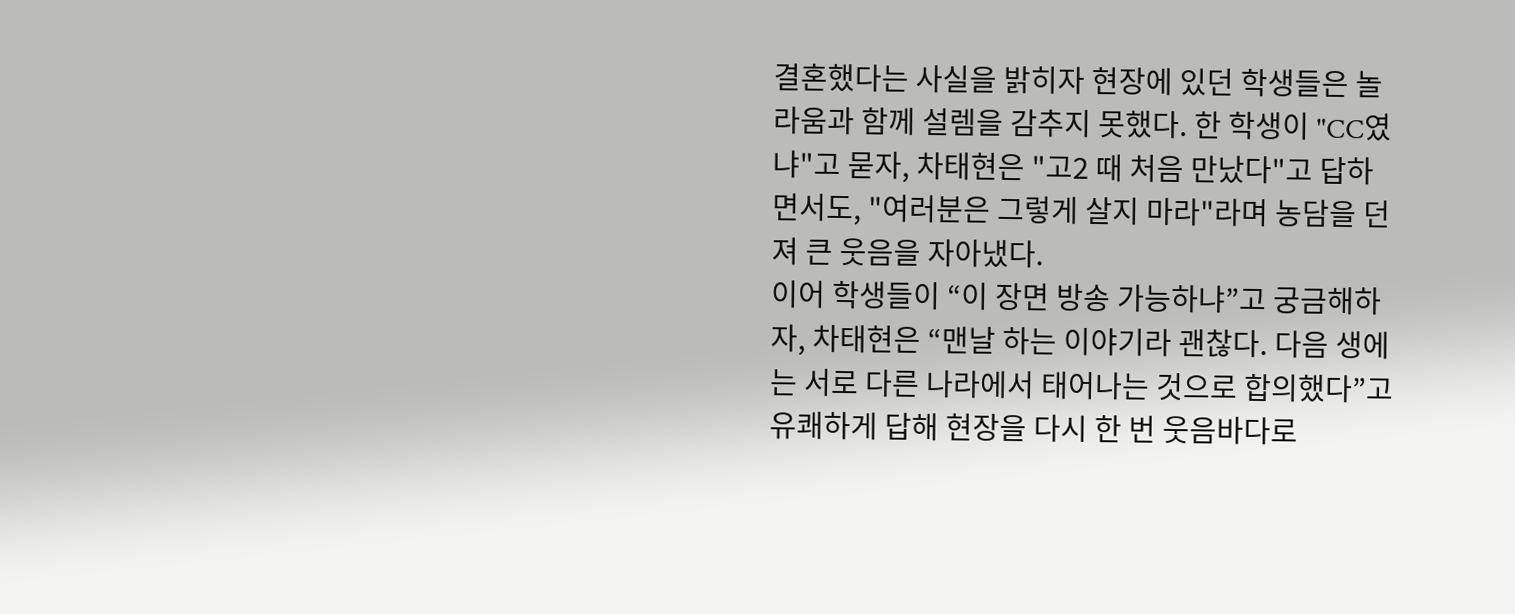결혼했다는 사실을 밝히자 현장에 있던 학생들은 놀라움과 함께 설렘을 감추지 못했다. 한 학생이 "CC였냐"고 묻자, 차태현은 "고2 때 처음 만났다"고 답하면서도, "여러분은 그렇게 살지 마라"라며 농담을 던져 큰 웃음을 자아냈다.
이어 학생들이 “이 장면 방송 가능하냐”고 궁금해하자, 차태현은 “맨날 하는 이야기라 괜찮다. 다음 생에는 서로 다른 나라에서 태어나는 것으로 합의했다”고 유쾌하게 답해 현장을 다시 한 번 웃음바다로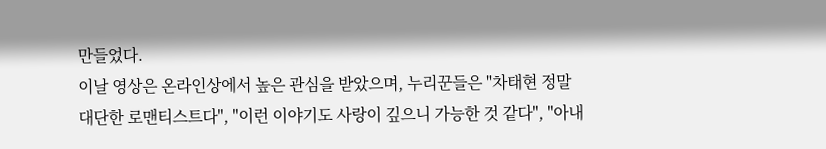만들었다.
이날 영상은 온라인상에서 높은 관심을 받았으며, 누리꾼들은 "차태현 정말 대단한 로맨티스트다", "이런 이야기도 사랑이 깊으니 가능한 것 같다", "아내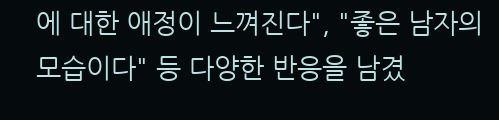에 대한 애정이 느껴진다", "좋은 남자의 모습이다" 등 다양한 반응을 남겼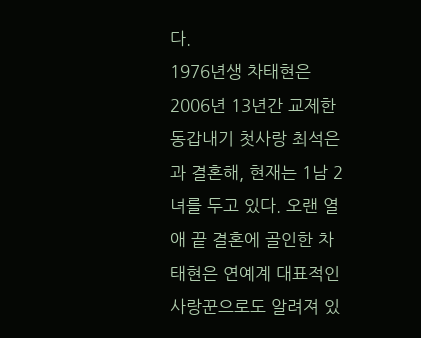다.
1976년생 차태현은 2006년 13년간 교제한 동갑내기 첫사랑 최석은과 결혼해, 현재는 1남 2녀를 두고 있다. 오랜 열애 끝 결혼에 골인한 차태현은 연예계 대표적인 사랑꾼으로도 알려져 있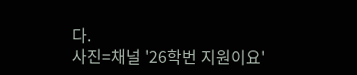다.
사진=채널 '26학번 지원이요'